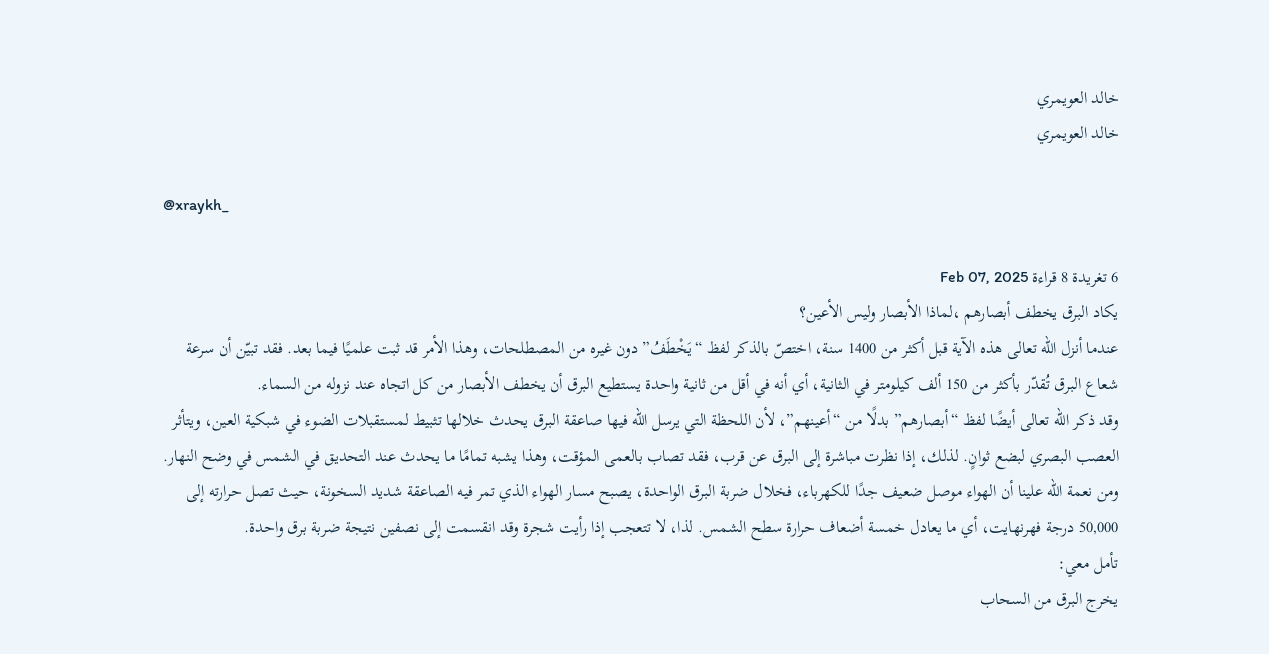خالد العويمري
خالد العويمري

@xraykh_

6 تغريدة 8 قراءة Feb 07, 2025
يكاد البرق يخطف أبصارهم ،لماذا الأبصار وليس الأعين؟
عندما أنزل الله تعالى هذه الآية قبل أكثر من 1400 سنة، اختصّ بالذكر لفظ “يَخْطَفُ” دون غيره من المصطلحات، وهذا الأمر قد ثبت علميًا فيما بعد. فقد تبيّن أن سرعة شعاع البرق تُقدّر بأكثر من 150 ألف كيلومتر في الثانية، أي أنه في أقل من ثانية واحدة يستطيع البرق أن يخطف الأبصار من كل اتجاه عند نزوله من السماء.
وقد ذكر الله تعالى أيضًا لفظ “أبصارهم” بدلًا من “أعينهم”، لأن اللحظة التي يرسل الله فيها صاعقة البرق يحدث خلالها تثبيط لمستقبلات الضوء في شبكية العين، ويتأثر العصب البصري لبضع ثوانٍ. لذلك، إذا نظرت مباشرة إلى البرق عن قرب، فقد تصاب بالعمى المؤقت، وهذا يشبه تمامًا ما يحدث عند التحديق في الشمس في وضح النهار.
ومن نعمة الله علينا أن الهواء موصل ضعيف جدًا للكهرباء، فخلال ضربة البرق الواحدة، يصبح مسار الهواء الذي تمر فيه الصاعقة شديد السخونة، حيث تصل حرارته إلى 50,000 درجة فهرنهايت، أي ما يعادل خمسة أضعاف حرارة سطح الشمس. لذا، لا تتعجب إذا رأيت شجرة وقد انقسمت إلى نصفين نتيجة ضربة برق واحدة.
تأمل معي:
يخرج البرق من السحاب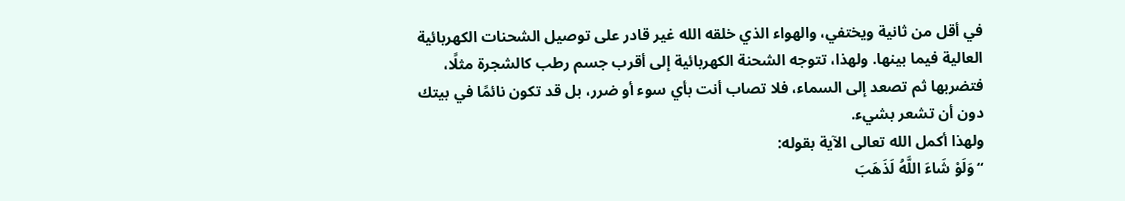في أقل من ثانية ويختفي، والهواء الذي خلقه الله غير قادر على توصيل الشحنات الكهربائية العالية فيما بينها. ولهذا، تتوجه الشحنة الكهربائية إلى أقرب جسم رطب كالشجرة مثلًا، فتضربها ثم تصعد إلى السماء، فلا تصاب أنت بأي سوء أو ضرر، بل قد تكون نائمًا في بيتك دون أن تشعر بشيء.
ولهذا أكمل الله تعالى الآية بقوله:
“وَلَوْ شَاءَ اللَّهُ لَذَهَبَ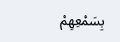بِسَمْعِهِمْ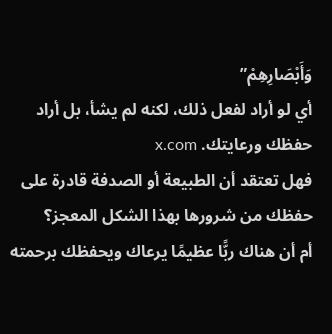وَأَبْصَارِهِمْ”
أي لو أراد لفعل ذلك، لكنه لم يشأ، بل أراد حفظك ورعايتك. x.com
فهل تعتقد أن الطبيعة أو الصدفة قادرة على حفظك من شرورها بهذا الشكل المعجز؟
أم أن هناك ربًّا عظيمًا يرعاك ويحفظك برحمته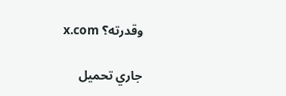وقدرته؟ x.com

جاري تحميل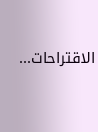الاقتراحات...